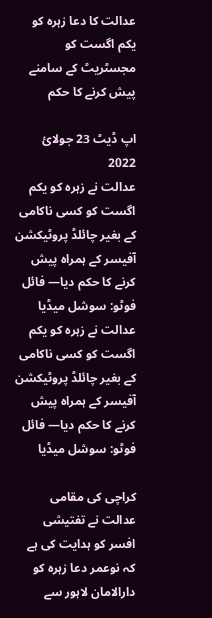عدالت کا دعا زہرہ کو یکم اگست کو مجسٹریٹ کے سامنے پیش کرنے کا حکم

اپ ڈیٹ 23 جولائ 2022
عدالت نے زہرہ کو یکم اگست کو کسی ناکامی کے بغیر چائلڈ پروٹیکشن آفیسر کے ہمراہ پیش کرنے کا حکم دیا— فائل فوٹو: سوشل میڈیا
عدالت نے زہرہ کو یکم اگست کو کسی ناکامی کے بغیر چائلڈ پروٹیکشن آفیسر کے ہمراہ پیش کرنے کا حکم دیا— فائل فوٹو: سوشل میڈیا

کراچی کی مقامی عدالت نے تفتیشی افسر کو ہدایت کی ہے کہ نوعمر دعا زہرہ کو دارالامان لاہور سے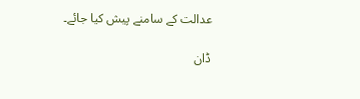عدالت کے سامنے پیش کیا جائے۔

ڈان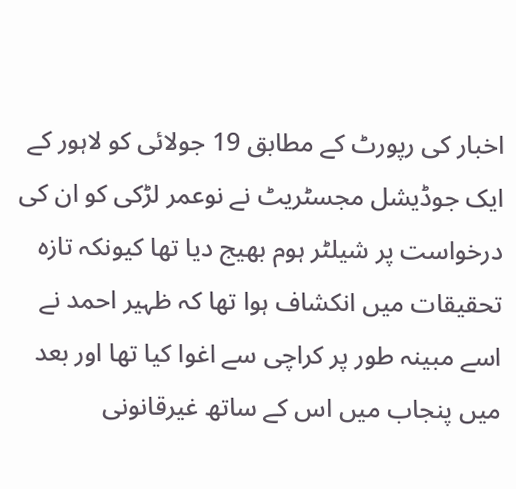اخبار کی رپورٹ کے مطابق 19 جولائی کو لاہور کے ایک جوڈیشل مجسٹریٹ نے نوعمر لڑکی کو ان کی درخواست پر شیلٹر ہوم بھیج دیا تھا کیونکہ تازہ تحقیقات میں انکشاف ہوا تھا کہ ظہیر احمد نے اسے مبینہ طور پر کراچی سے اغوا کیا تھا اور بعد میں پنجاب میں اس کے ساتھ غیرقانونی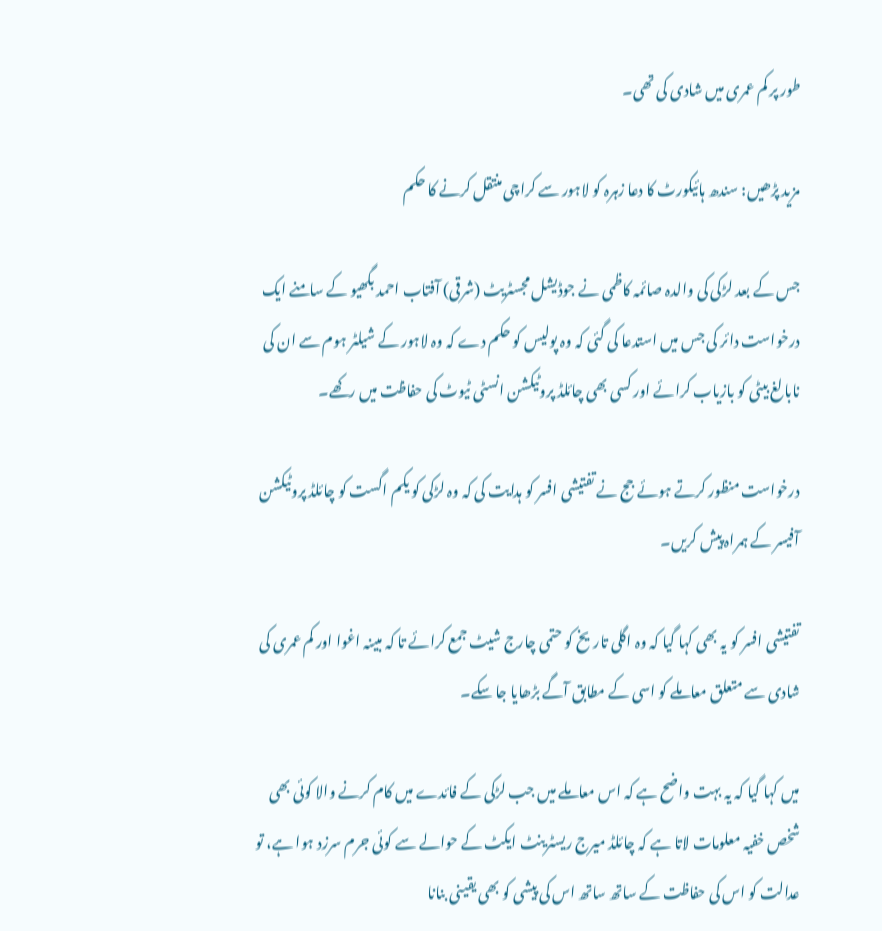طور پر کم عمری میں شادی کی تھی۔

مزید پڑھیں: سندھ ہائیکورٹ کا دعا زہرہ کو لاہور سے کراچی منتقل کرنے کا حکم

جس کے بعد لڑکی کی والدہ صائمہ کاظمی نے جوڈیشل مجسٹریٹ (شرقی) آفتاب احمد بگھیو کے سامنے ایک درخواست دائر کی جس میں استدعا کی گئی کہ وہ پولیس کو حکم دے کہ وہ لاہور کے شیلٹر ہوم سے ان کی نابالغ بیٹی کو بازیاب کرائے اور کسی بھی چائلڈ پروٹیکشن انسٹی ٹیوٹ کی حفاظت میں رکھے۔

درخواست منظور کرتے ہوئے جج نے تفتیشی افسر کو ہدایت کی کہ وہ لڑکی کو یکم اگست کو چائلڈ پروٹیکشن آفیسر کے ہمراہ پیش کریں۔

تفتیشی افسر کو یہ بھی کہا گیا کہ وہ اگلی تاریخ کو حتمی چارج شیٹ جمع کرائے تا کہ مبینہ اغوا اور کم عمری کی شادی سے متعلق معاملے کو اسی کے مطابق آگے بڑھایا جا سکے۔

میں کہا گیا کہ یہ بہت واضح ہے کہ اس معاملے میں جب لڑکی کے فائدے میں کام کرنے والا کوئی بھی شخص خفیہ معلومات لاتا ہے کہ چائلڈ میرج ریسٹرینٹ ایکٹ کے حوالے سے کوئی جرم سرزد ہوا ہے، تو عدالت کو اس کی حفاظت کے ساتھ ساتھ اس کی پیشی کو بھی یقینی بنانا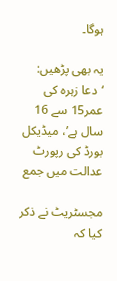ہوگا۔

یہ بھی پڑھیں: ‘دعا زہرہ کی عمر15 سے 16 سال ہے’، میڈیکل بورڈ کی رپورٹ عدالت میں جمع

مجسٹریٹ نے ذکر کیا کہ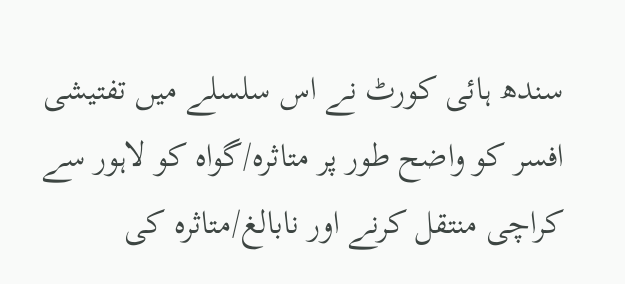سندھ ہائی کورٹ نے اس سلسلے میں تفتیشی افسر کو واضح طور پر متاثرہ/گواہ کو لاہور سے کراچی منتقل کرنے اور نابالغ/متاثرہ کی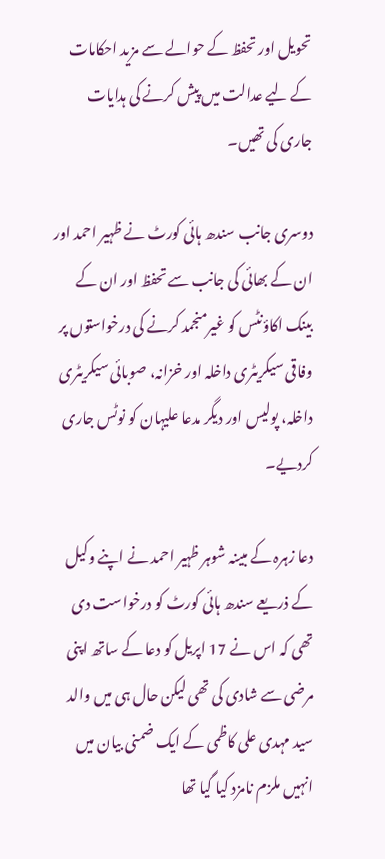تحویل اور تحفظ کے حوالے سے مزید احکامات کے لیے عدالت میں پیش کرنے کی ہدایات جاری کی تھیں۔

دوسری جانب سندھ ہائی کورٹ نے ظہیر احمد اور ان کے بھائی کی جانب سے تحفظ اور ان کے بینک اکاؤنٹس کو غیرمنجمد کرنے کی درخواستوں پر وفاقی سیکریٹری داخلہ اور خزانہ، صوبائی سیکریٹری داخلہ، پولیس اور دیگر مدعا علیہان کو نوٹس جاری کردیے۔

دعا زہرہ کے مبینہ شوہر ظہیر احمد نے اپنے وکیل کے ذریعے سندھ ہائی کورٹ کو درخواست دی تھی کہ اس نے 17 اپریل کو دعا کے ساتھ اپنی مرضی سے شادی کی تھی لیکن حال ہی میں والد سید مہدی علی کاظمی کے ایک ضمنی بیان میں انہیں ملزم نامزد کیا گیا تھا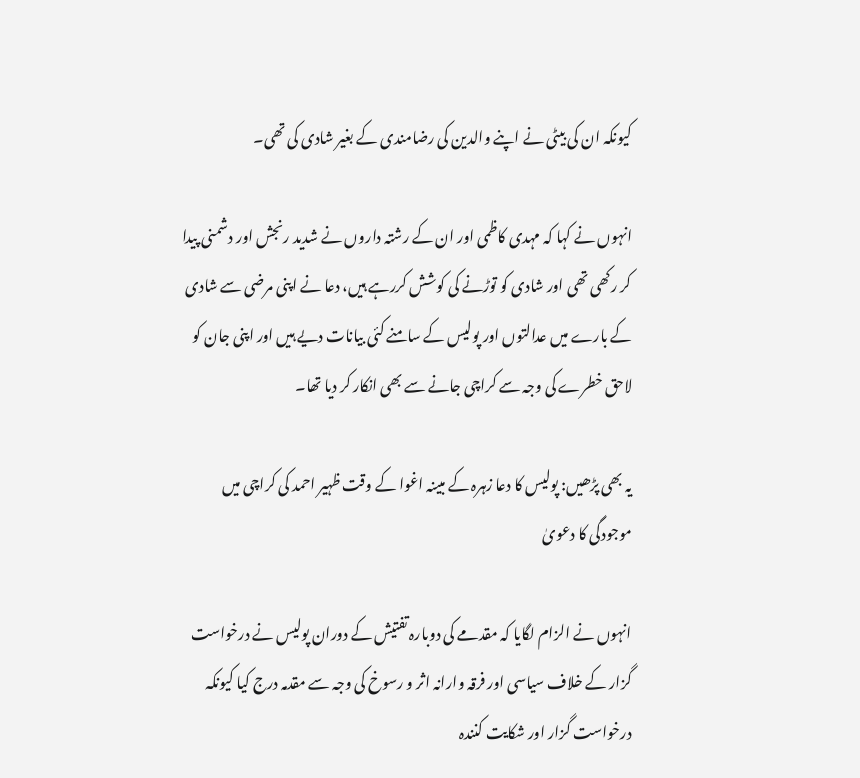کیونکہ ان کی بیٹی نے اپنے والدین کی رضامندی کے بغیر شادی کی تھی۔

انہوں نے کہا کہ مہدی کاظمی اور ان کے رشتہ داروں نے شدید رنجش اور دشمنی پیدا کر رکھی تھی اور شادی کو توڑنے کی کوشش کررہے ہیں، دعا نے اپنی مرضی سے شادی کے بارے میں عدالتوں اور پولیس کے سامنے کئی بیانات دیے ہیں اور اپنی جان کو لاحق خطرے کی وجہ سے کراچی جانے سے بھی انکار کر دیا تھا۔

یہ بھی پڑھیں: پولیس کا دعا زہرہ کے مبینہ اغوا کے وقت ظہیر احمد کی کراچی میں موجودگی کا دعویٰ

انہوں نے الزام لگایا کہ مقدمے کی دوبارہ تفتیش کے دوران پولیس نے درخواست گزار کے خلاف سیاسی اور فرقہ وارانہ اثر و رسوخ کی وجہ سے مقدمہ درج کیا کیونکہ درخواست گزار اور شکایت کنندہ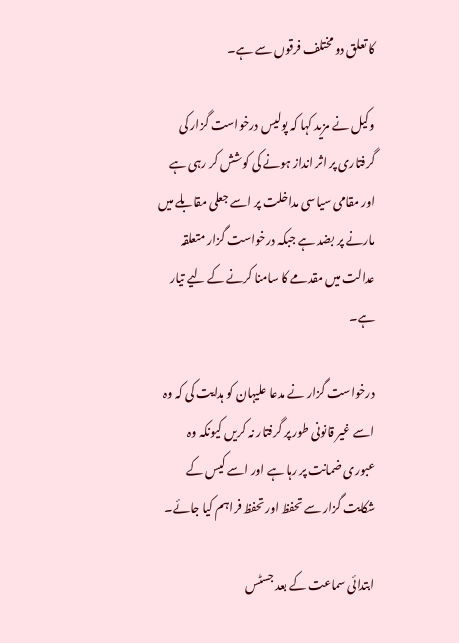کا تعلق دو مختلف فرقوں سے ہے۔

وکیل نے مزید کہا کہ پولیس درخواست گزار کی گرفتاری پر اثر انداز ہونے کی کوشش کر رہی ہے اور مقامی سیاسی مداخلت پر اسے جعلی مقابلے میں مارنے پر بضد ہے جبکہ درخواست گزار متعلقہ عدالت میں مقدمے کا سامنا کرنے کے لیے تیار ہے۔

درخواست گزار نے مدعا علیہان کو ہدایت کی کہ وہ اسے غیر قانونی طور پر گرفتار نہ کریں کیونکہ وہ عبوری ضمانت پر رہا ہے اور اسے کیس کے شکایت گزار سے تحفظ اور تحفظ فراہم کیا جائے۔

ابتدائی سماعت کے بعد جسٹس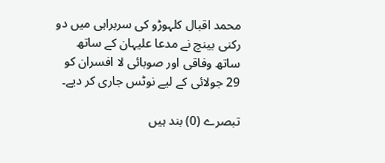محمد اقبال کلہوڑو کی سربراہی میں دو رکنی بینچ نے مدعا علیہان کے ساتھ ساتھ وفاقی اور صوبائی لا افسران کو 29 جولائی کے لیے نوٹس جاری کر دیے۔

تبصرے (0) بند ہیں